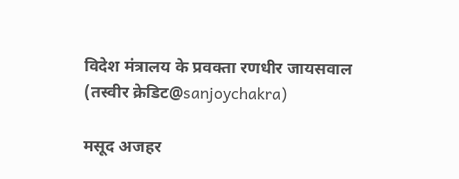विदेश मंत्रालय के प्रवक्ता रणधीर जायसवाल (तस्वीर क्रेडिट@sanjoychakra)

मसूद अजहर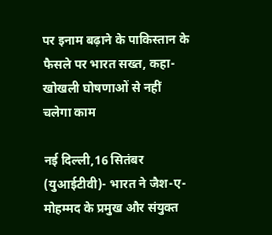पर इनाम बढ़ाने के पाकिस्तान के फैसले पर भारत सख्त, कहा- खोखली घोषणाओं से नहीं चलेगा काम

नई दिल्ली,16 सितंबर (युआईटीवी)- भारत ने जैश-ए-मोहम्मद के प्रमुख और संयुक्त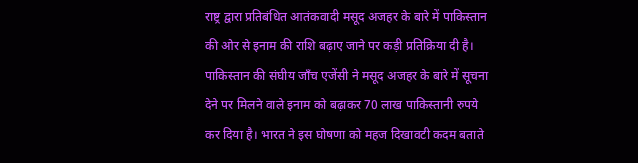राष्ट्र द्वारा प्रतिबंधित आतंकवादी मसूद अजहर के बारे में पाकिस्तान की ओर से इनाम की राशि बढ़ाए जाने पर कड़ी प्रतिक्रिया दी है। पाकिस्तान की संघीय जाँच एजेंसी ने मसूद अजहर के बारे में सूचना देने पर मिलने वाले इनाम को बढ़ाकर 70 लाख पाकिस्तानी रुपये कर दिया है। भारत ने इस घोषणा को महज दिखावटी कदम बताते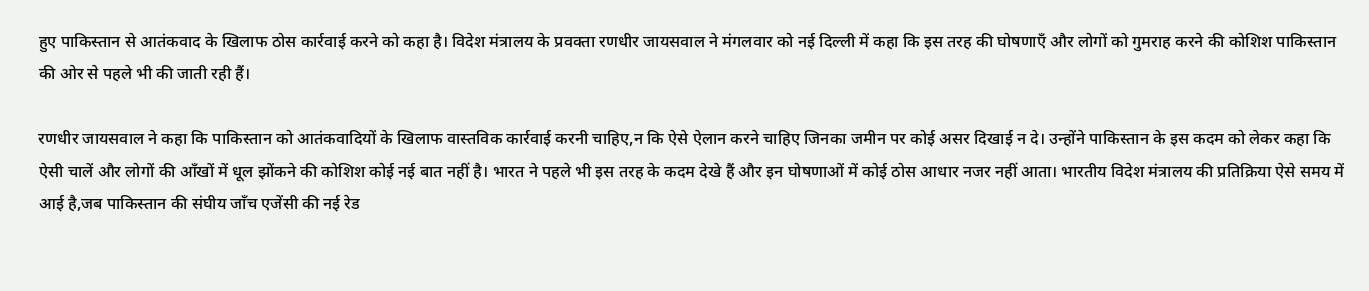हुए पाकिस्तान से आतंकवाद के खिलाफ ठोस कार्रवाई करने को कहा है। विदेश मंत्रालय के प्रवक्ता रणधीर जायसवाल ने मंगलवार को नई दिल्ली में कहा कि इस तरह की घोषणाएँ और लोगों को गुमराह करने की कोशिश पाकिस्तान की ओर से पहले भी की जाती रही हैं।

रणधीर जायसवाल ने कहा कि पाकिस्तान को आतंकवादियों के खिलाफ वास्तविक कार्रवाई करनी चाहिए,न कि ऐसे ऐलान करने चाहिए जिनका जमीन पर कोई असर दिखाई न दे। उन्होंने पाकिस्तान के इस कदम को लेकर कहा कि ऐसी चालें और लोगों की आँखों में धूल झोंकने की कोशिश कोई नई बात नहीं है। भारत ने पहले भी इस तरह के कदम देखे हैं और इन घोषणाओं में कोई ठोस आधार नजर नहीं आता। भारतीय विदेश मंत्रालय की प्रतिक्रिया ऐसे समय में आई है,जब पाकिस्तान की संघीय जाँच एजेंसी की नई रेड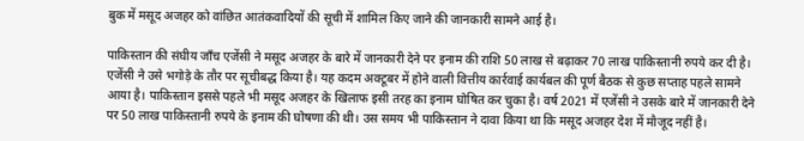बुक में मसूद अजहर को वांछित आतंकवादियों की सूची में शामिल किए जाने की जानकारी सामने आई है।

पाकिस्तान की संघीय जाँच एजेंसी ने मसूद अजहर के बारे में जानकारी देने पर इनाम की राशि 50 लाख से बढ़ाकर 70 लाख पाकिस्तानी रुपये कर दी है। एजेंसी ने उसे भगोड़े के तौर पर सूचीबद्ध किया है। यह कदम अक्टूबर में होने वाली वित्तीय कार्रवाई कार्यबल की पूर्ण बैठक से कुछ सप्ताह पहले सामने आया है। पाकिस्तान इससे पहले भी मसूद अजहर के खिलाफ इसी तरह का इनाम घोषित कर चुका है। वर्ष 2021 में एजेंसी ने उसके बारे में जानकारी देने पर 50 लाख पाकिस्तानी रुपये के इनाम की घोषणा की थी। उस समय भी पाकिस्तान ने दावा किया था कि मसूद अजहर देश में मौजूद नहीं है।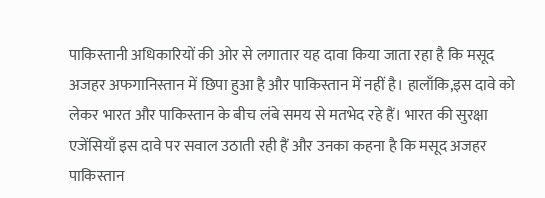पाकिस्तानी अधिकारियों की ओर से लगातार यह दावा किया जाता रहा है कि मसूद अजहर अफगानिस्तान में छिपा हुआ है और पाकिस्तान में नहीं है। हालाँकि,इस दावे को लेकर भारत और पाकिस्तान के बीच लंबे समय से मतभेद रहे हैं। भारत की सुरक्षा एजेंसियाँ इस दावे पर सवाल उठाती रही हैं और उनका कहना है कि मसूद अजहर पाकिस्तान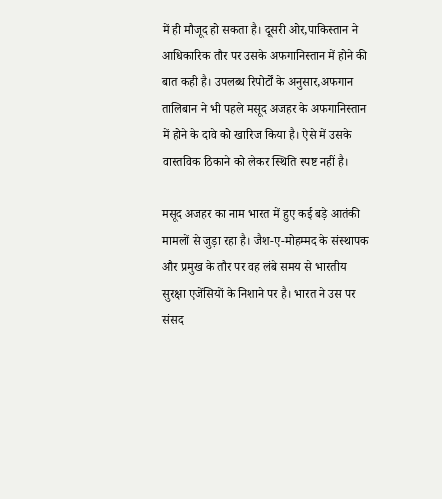में ही मौजूद हो सकता है। दूसरी ओर,पाकिस्तान ने आधिकारिक तौर पर उसके अफगानिस्तान में होने की बात कही है। उपलब्ध रिपोर्टों के अनुसार,अफगान तालिबान ने भी पहले मसूद अजहर के अफगानिस्तान में होने के दावे को खारिज किया है। ऐसे में उसके वास्तविक ठिकाने को लेकर स्थिति स्पष्ट नहीं है।

मसूद अजहर का नाम भारत में हुए कई बड़े आतंकी मामलों से जुड़ा रहा है। जैश-ए-मोहम्मद के संस्थापक और प्रमुख के तौर पर वह लंबे समय से भारतीय सुरक्षा एजेंसियों के निशाने पर है। भारत ने उस पर संसद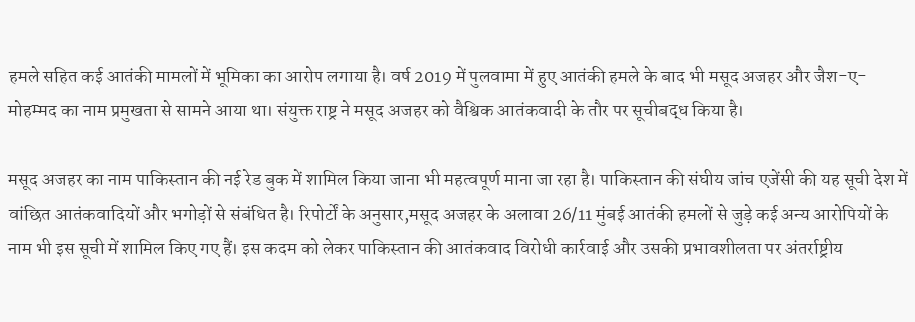हमले सहित कई आतंकी मामलों में भूमिका का आरोप लगाया है। वर्ष 2019 में पुलवामा में हुए आतंकी हमले के बाद भी मसूद अजहर और जैश-ए-मोहम्मद का नाम प्रमुखता से सामने आया था। संयुक्त राष्ट्र ने मसूद अजहर को वैश्विक आतंकवादी के तौर पर सूचीबद्ध किया है।

मसूद अजहर का नाम पाकिस्तान की नई रेड बुक में शामिल किया जाना भी महत्वपूर्ण माना जा रहा है। पाकिस्तान की संघीय जांच एजेंसी की यह सूची देश में वांछित आतंकवादियों और भगोड़ों से संबंधित है। रिपोर्टों के अनुसार,मसूद अजहर के अलावा 26/11 मुंबई आतंकी हमलों से जुड़े कई अन्य आरोपियों के नाम भी इस सूची में शामिल किए गए हैं। इस कदम को लेकर पाकिस्तान की आतंकवाद विरोधी कार्रवाई और उसकी प्रभावशीलता पर अंतर्राष्ट्रीय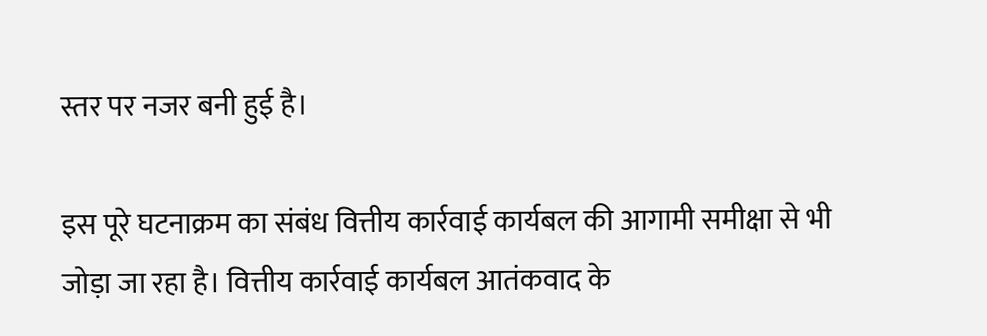स्तर पर नजर बनी हुई है।

इस पूरे घटनाक्रम का संबंध वित्तीय कार्रवाई कार्यबल की आगामी समीक्षा से भी जोड़ा जा रहा है। वित्तीय कार्रवाई कार्यबल आतंकवाद के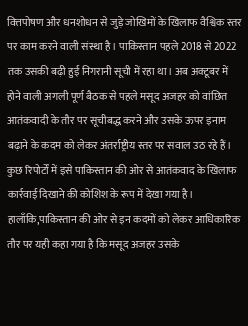वित्तपोषण और धनशोधन से जुड़े जोखिमों के खिलाफ वैश्विक स्तर पर काम करने वाली संस्था है। पाकिस्तान पहले 2018 से 2022 तक उसकी बढ़ी हुई निगरानी सूची में रहा था। अब अक्टूबर में होने वाली अगली पूर्ण बैठक से पहले मसूद अजहर को वांछित आतंकवादी के तौर पर सूचीबद्ध करने और उसके ऊपर इनाम बढ़ाने के कदम को लेकर अंतर्राष्ट्रीय स्तर पर सवाल उठ रहे हैं। कुछ रिपोर्टों में इसे पाकिस्तान की ओर से आतंकवाद के खिलाफ कार्रवाई दिखाने की कोशिश के रूप में देखा गया है। हालाँकि,पाकिस्तान की ओर से इन कदमों को लेकर आधिकारिक तौर पर यही कहा गया है कि मसूद अजहर उसके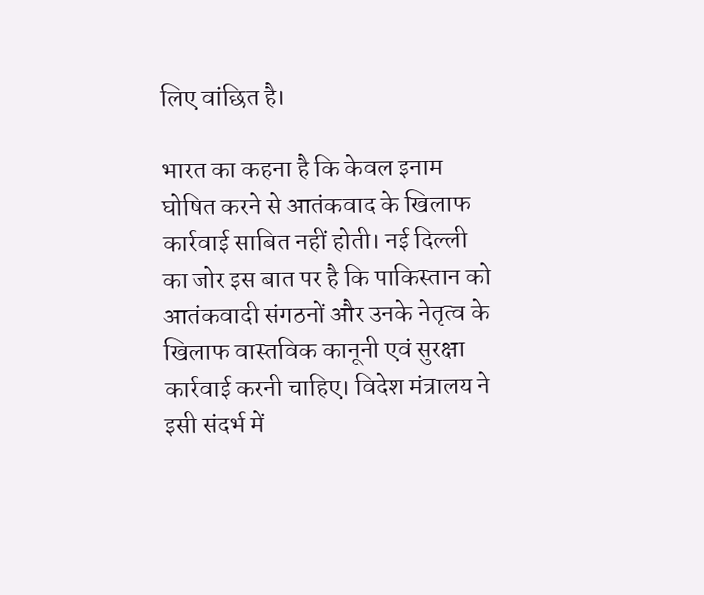लिए वांछित है।

भारत का कहना है कि केवल इनाम घोषित करने से आतंकवाद के खिलाफ कार्रवाई साबित नहीं होती। नई दिल्ली का जोर इस बात पर है कि पाकिस्तान को आतंकवादी संगठनों और उनके नेतृत्व के खिलाफ वास्तविक कानूनी एवं सुरक्षा कार्रवाई करनी चाहिए। विदेश मंत्रालय ने इसी संदर्भ में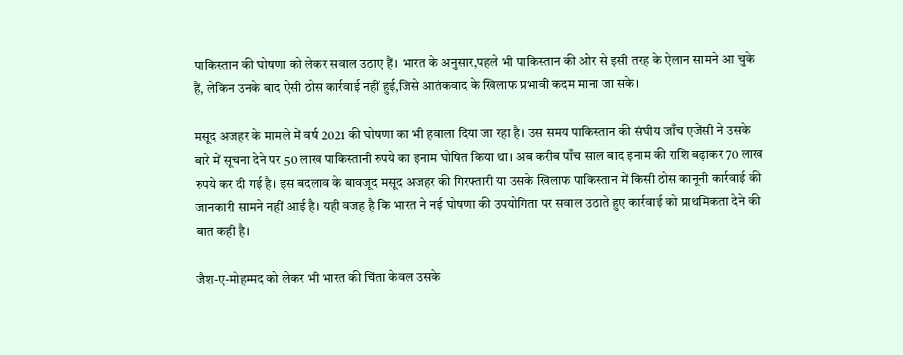पाकिस्तान की घोषणा को लेकर सवाल उठाए हैं। भारत के अनुसार,पहले भी पाकिस्तान की ओर से इसी तरह के ऐलान सामने आ चुके हैं, लेकिन उनके बाद ऐसी ठोस कार्रवाई नहीं हुई,जिसे आतंकवाद के खिलाफ प्रभावी कदम माना जा सके।

मसूद अजहर के मामले में वर्ष 2021 की घोषणा का भी हवाला दिया जा रहा है। उस समय पाकिस्तान की संघीय जाँच एजेंसी ने उसके बारे में सूचना देने पर 50 लाख पाकिस्तानी रुपये का इनाम घोषित किया था। अब करीब पाँच साल बाद इनाम की राशि बढ़ाकर 70 लाख रुपये कर दी गई है। इस बदलाव के बावजूद मसूद अजहर की गिरफ्तारी या उसके खिलाफ पाकिस्तान में किसी ठोस कानूनी कार्रवाई की जानकारी सामने नहीं आई है। यही वजह है कि भारत ने नई घोषणा की उपयोगिता पर सवाल उठाते हुए कार्रवाई को प्राथमिकता देने की बात कही है।

जैश-ए-मोहम्मद को लेकर भी भारत की चिंता केवल उसके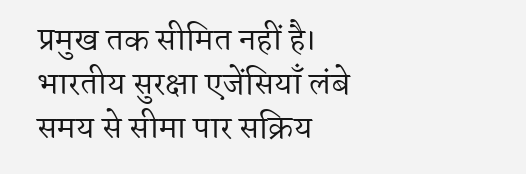प्रमुख तक सीमित नहीं है। भारतीय सुरक्षा एजेंसियाँ लंबे समय से सीमा पार सक्रिय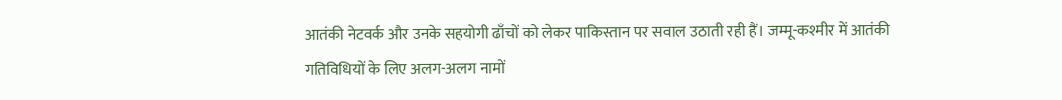आतंकी नेटवर्क और उनके सहयोगी ढाँचों को लेकर पाकिस्तान पर सवाल उठाती रही हैं। जम्मू-कश्मीर में आतंकी गतिविधियों के लिए अलग-अलग नामों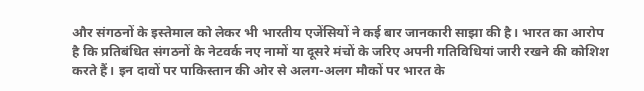और संगठनों के इस्तेमाल को लेकर भी भारतीय एजेंसियों ने कई बार जानकारी साझा की है। भारत का आरोप है कि प्रतिबंधित संगठनों के नेटवर्क नए नामों या दूसरे मंचों के जरिए अपनी गतिविधियां जारी रखने की कोशिश करते हैं। इन दावों पर पाकिस्तान की ओर से अलग-अलग मौकों पर भारत के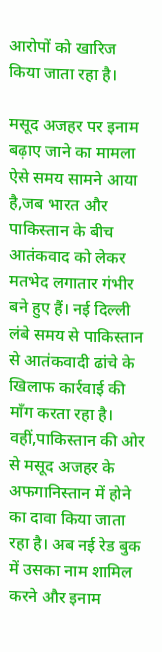आरोपों को खारिज किया जाता रहा है।

मसूद अजहर पर इनाम बढ़ाए जाने का मामला ऐसे समय सामने आया है,जब भारत और पाकिस्तान के बीच आतंकवाद को लेकर मतभेद लगातार गंभीर बने हुए हैं। नई दिल्ली लंबे समय से पाकिस्तान से आतंकवादी ढांचे के खिलाफ कार्रवाई की माँग करता रहा है। वहीं,पाकिस्तान की ओर से मसूद अजहर के अफगानिस्तान में होने का दावा किया जाता रहा है। अब नई रेड बुक में उसका नाम शामिल करने और इनाम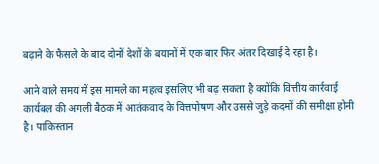बढ़ाने के फैसले के बाद दोनों देशों के बयानों में एक बार फिर अंतर दिखाई दे रहा है।

आने वाले समय में इस मामले का महत्व इसलिए भी बढ़ सकता है क्योंकि वित्तीय कार्रवाई कार्यबल की अगली बैठक में आतंकवाद के वित्तपोषण और उससे जुड़े कदमों की समीक्षा होनी है। पाकिस्तान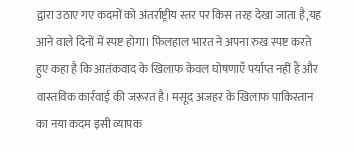द्वारा उठाए गए कदमों को अंतर्राष्ट्रीय स्तर पर किस तरह देखा जाता है,यह आने वाले दिनों में स्पष्ट होगा। फिलहाल भारत ने अपना रुख स्पष्ट करते हुए कहा है कि आतंकवाद के खिलाफ केवल घोषणाएँ पर्याप्त नहीं हैं और वास्तविक कार्रवाई की जरूरत है। मसूद अजहर के खिलाफ पाकिस्तान का नया कदम इसी व्यापक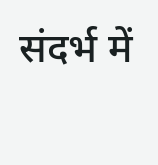संदर्भ में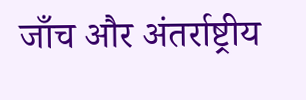जाँच और अंतर्राष्ट्रीय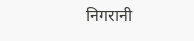निगरानी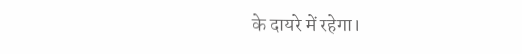के दायरे में रहेगा।